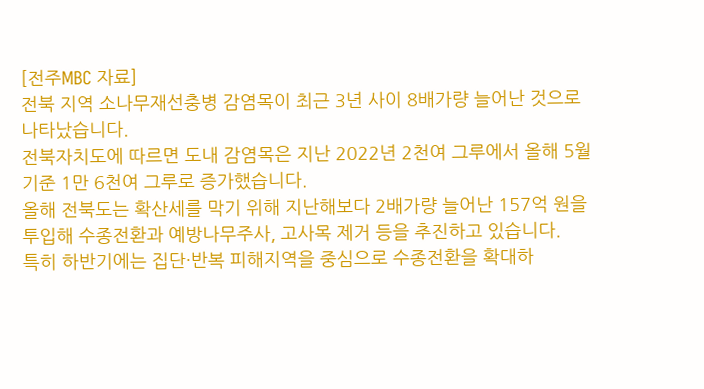[전주MBC 자료]
전북 지역 소나무재선충병 감염목이 최근 3년 사이 8배가량 늘어난 것으로 나타났습니다.
전북자치도에 따르면 도내 감염목은 지난 2022년 2천여 그루에서 올해 5월 기준 1만 6천여 그루로 증가했습니다.
올해 전북도는 확산세를 막기 위해 지난해보다 2배가량 늘어난 157억 원을 투입해 수종전환과 예방나무주사, 고사목 제거 등을 추진하고 있습니다.
특히 하반기에는 집단·반복 피해지역을 중심으로 수종전환을 확대하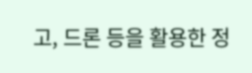고, 드론 등을 활용한 정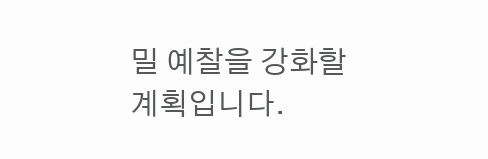밀 예찰을 강화할 계획입니다.